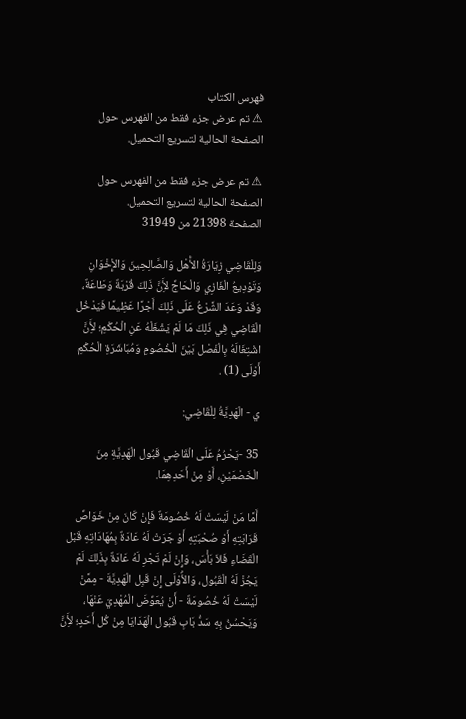فهرس الكتاب
⚠ تم عرض جزء فقط من الفهرس حول الصفحة الحالية لتسريع التحميل.

⚠ تم عرض جزء فقط من الفهرس حول الصفحة الحالية لتسريع التحميل.
الصفحة 21398 من 31949

وَلِلْقَاضِي زِيَارَةُ الأَْهْل وَالصَّالِحِينَ وَالإِْخْوَانِ وَتَوْدِيعُ الْغَازِي وَالْحَاجِّ لأَِنَّ ذَلِكَ قُرْبَةٌ وَطَاعَةٌ، وَقَدْ وَعَدَ الشَّرْعُ عَلَى ذَلِكَ أَجْرًا عَظِيمًا فَيَدْخُل الْقَاضِي فِي ذَلِكَ مَا لَمْ يَشْغَلْهُ عَنِ الْحُكْمِ؛ لأَِنَّ اشْتِغَالَهُ بِالْفَصْل بَيْنَ الْخُصُومِ وَمُبَاشَرَةِ الْحُكْمِ أَوْلَى (1) .

ي - الْهَدِيَّةُ لِلْقَاضِي:

35 -يَحْرُمُ عَلَى الْقَاضِي قَبُول الْهَدِيَّةِ مِنَ الْخَصْمَيْنِ، أَوْ مِنْ أَحَدِهِمَا.

أَمَّا مَنْ لَيْسَتْ لَهُ خُصُومَةٌ فَإِنْ كَانَ مِنْ خَوَاصِّ قَرَابَتِهِ أَوْ صُحْبَتِهِ أَوْ جَرَتْ لَهُ عَادَةٌ بِمُهَادَاتِهِ قَبْل الْقَضَاءِ فَلاَ بَأْسَ، وَإِنْ لَمْ تَجْرِ لَهُ عَادَةٌ بِذَلِكَ لَمْ يَجُزْ لَهُ الْقَبُول، وَالأَْوْلَى إِنْ قَبِل الْهَدِيَّةَ - مِمَّنْ لَيْسَتْ لَهُ خُصُومَةٌ - أَنْ يُعَوِّضَ الْمُهْدِيَ عَنْهَا، وَيَحْسُنُ بِهِ سَدُّ بَابِ قَبُول الْهَدَايَا مِنْ كُل أَحَدٍ؛ لأَِنَّ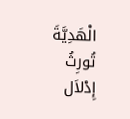الْهَدِيَّةَ تُورِثُ إِدْلاَل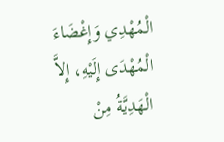الْمُهْدِي وَإِغْضَاءَ الْمُهْدَى إِلَيْهِ، إِلاَّ الْهَدِيَّةُ مِنْ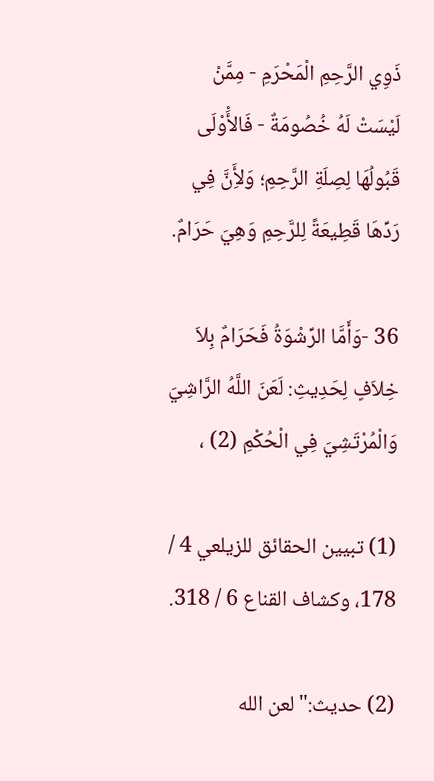ذَوِي الرَّحِمِ الْمَحْرَمِ - مِمَّنْ لَيْسَتْ لَهُ خُصُومَةٌ - فَالأَْوْلَى قَبُولُهَا لِصِلَةِ الرَّحِمِ؛ وَلأَِنَّ فِي رَدِّهَا قَطِيعَةً لِلرَّحِمِ وَهِيَ حَرَامٌ.

36 -وَأَمَّا الرِّشْوَةُ فَحَرَامٌ بِلاَ خِلاَفٍ لِحَدِيثِ: لَعَنَ اللَّهُ الرَّاشِيَ وَالْمُرْتَشِيَ فِي الْحُكْمِ (2) ،

(1) تبيين الحقائق للزيلعي 4 / 178، وكشاف القناع 6 / 318.

(2) حديث:"لعن الله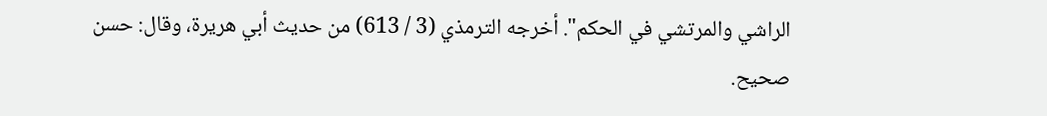الراشي والمرتشي في الحكم". أخرجه الترمذي (3 / 613) من حديث أبي هريرة، وقال: حسن صحيح.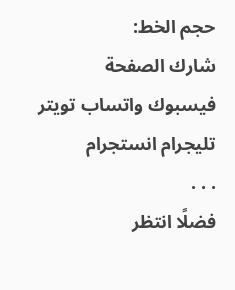حجم الخط:
شارك الصفحة
فيسبوك واتساب تويتر تليجرام انستجرام
. . .
فضلًا انتظر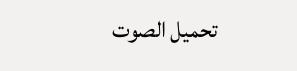تحميل الصوت